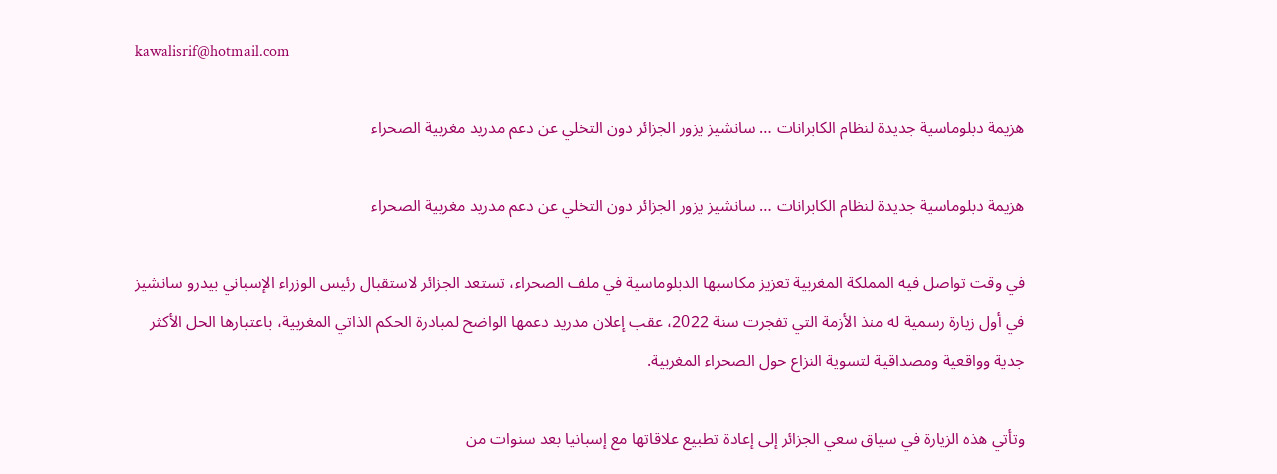kawalisrif@hotmail.com

هزيمة دبلوماسية جديدة لنظام الكابرانات … سانشيز يزور الجزائر دون التخلي عن دعم مدريد مغربية الصحراء

هزيمة دبلوماسية جديدة لنظام الكابرانات … سانشيز يزور الجزائر دون التخلي عن دعم مدريد مغربية الصحراء

في وقت تواصل فيه المملكة المغربية تعزيز مكاسبها الدبلوماسية في ملف الصحراء، تستعد الجزائر لاستقبال رئيس الوزراء الإسباني بيدرو سانشيز في أول زيارة رسمية له منذ الأزمة التي تفجرت سنة 2022، عقب إعلان مدريد دعمها الواضح لمبادرة الحكم الذاتي المغربية، باعتبارها الحل الأكثر جدية وواقعية ومصداقية لتسوية النزاع حول الصحراء المغربية.

وتأتي هذه الزيارة في سياق سعي الجزائر إلى إعادة تطبيع علاقاتها مع إسبانيا بعد سنوات من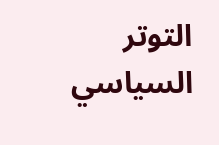التوتر السياسي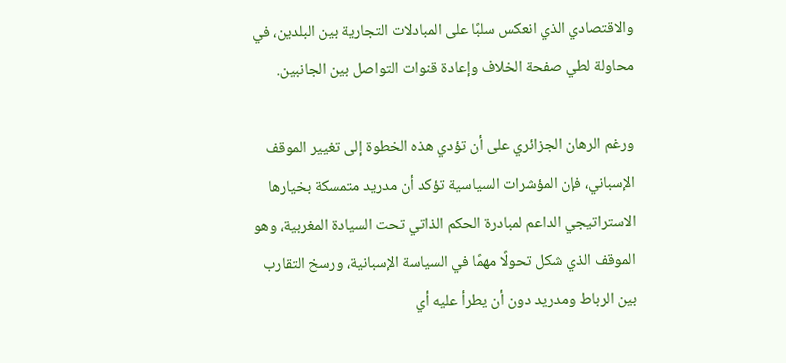والاقتصادي الذي انعكس سلبًا على المبادلات التجارية بين البلدين، في محاولة لطي صفحة الخلاف وإعادة قنوات التواصل بين الجانبين.

ورغم الرهان الجزائري على أن تؤدي هذه الخطوة إلى تغيير الموقف الإسباني، فإن المؤشرات السياسية تؤكد أن مدريد متمسكة بخيارها الاستراتيجي الداعم لمبادرة الحكم الذاتي تحت السيادة المغربية، وهو الموقف الذي شكل تحولًا مهمًا في السياسة الإسبانية، ورسخ التقارب بين الرباط ومدريد دون أن يطرأ عليه أي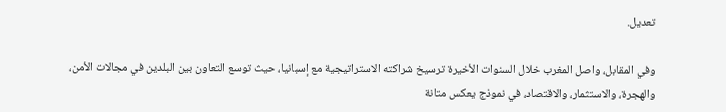تعديل.

وفي المقابل، واصل المغرب خلال السنوات الأخيرة ترسيخ شراكته الاستراتيجية مع إسبانيا، حيث توسع التعاون بين البلدين في مجالات الأمن، والهجرة، والاستثمار، والاقتصاد، في نموذج يعكس متانة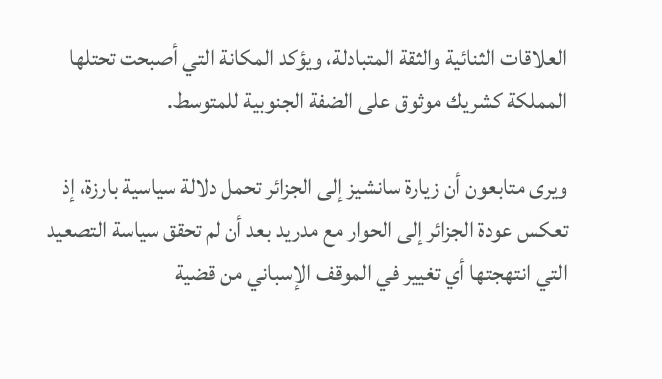العلاقات الثنائية والثقة المتبادلة، ويؤكد المكانة التي أصبحت تحتلها المملكة كشريك موثوق على الضفة الجنوبية للمتوسط.

ويرى متابعون أن زيارة سانشيز إلى الجزائر تحمل دلالة سياسية بارزة، إذ تعكس عودة الجزائر إلى الحوار مع مدريد بعد أن لم تحقق سياسة التصعيد التي انتهجتها أي تغيير في الموقف الإسباني من قضية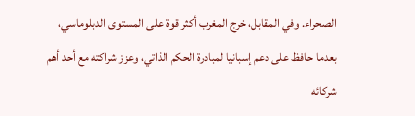الصحراء. وفي المقابل، خرج المغرب أكثر قوة على المستوى الدبلوماسي، بعدما حافظ على دعم إسبانيا لمبادرة الحكم الذاتي، وعزز شراكته مع أحد أهم شركائه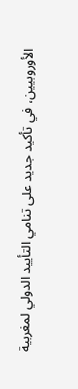الأوروبيين، في تأكيد جديد على تنامي التأييد الدولي لمغربية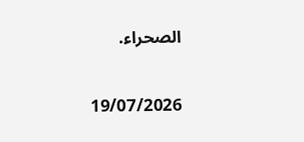الصحراء.

19/07/2026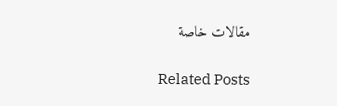مقالات خاصة

Related Posts